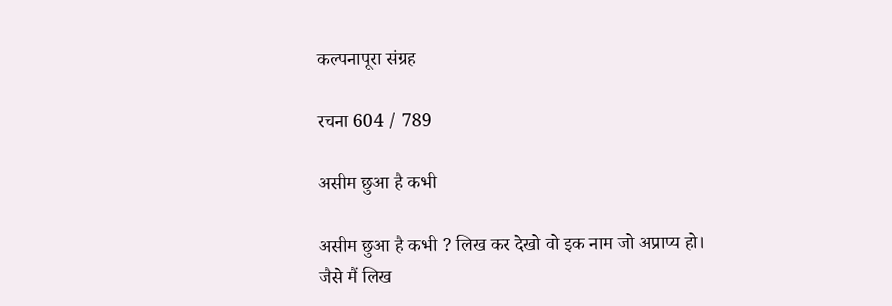कल्पनापूरा संग्रह

रचना 604 / 789

असीम छुआ है कभी

असीम छुआ है कभी ? लिख कर देखो वो इक नाम जो अप्राप्य हो। जैसे मैं लिख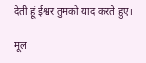देती हूं ईश्वर तुमको याद करते हुए।

मूल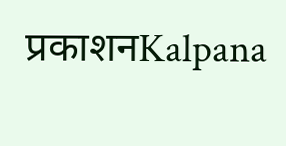प्रकाशनKalpana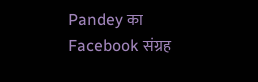Pandey का Facebook संग्रह